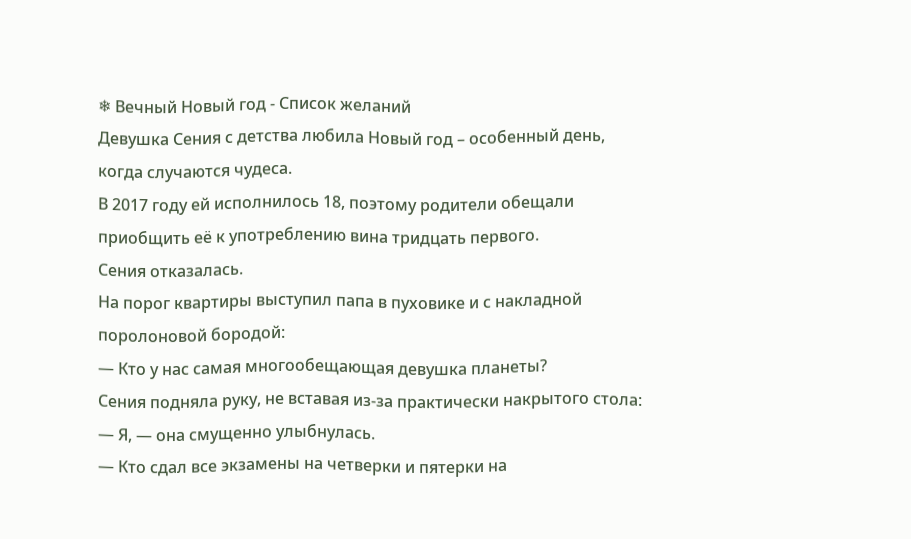❄ Вечный Новый год - Список желаний
Девушка Сения с детства любила Новый год – особенный день, когда случаются чудеса.
В 2017 году ей исполнилось 18, поэтому родители обещали приобщить её к употреблению вина тридцать первого.
Сения отказалась.
На порог квартиры выступил папа в пуховике и с накладной поролоновой бородой:
— Кто у нас самая многообещающая девушка планеты?
Сения подняла руку, не вставая из-за практически накрытого стола:
— Я, — она смущенно улыбнулась.
— Кто сдал все экзамены на четверки и пятерки на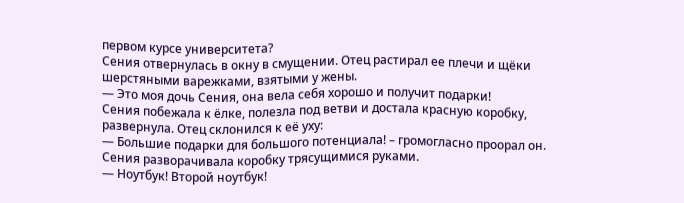первом курсе университета?
Сения отвернулась в окну в смущении. Отец растирал ее плечи и щёки шерстяными варежками, взятыми у жены.
— Это моя дочь Сения, она вела себя хорошо и получит подарки!
Сения побежала к ёлке, полезла под ветви и достала красную коробку, развернула. Отец склонился к её уху:
— Большие подарки для большого потенциала! – громогласно проорал он. Сения разворачивала коробку трясущимися руками.
— Ноутбук! Второй ноутбук!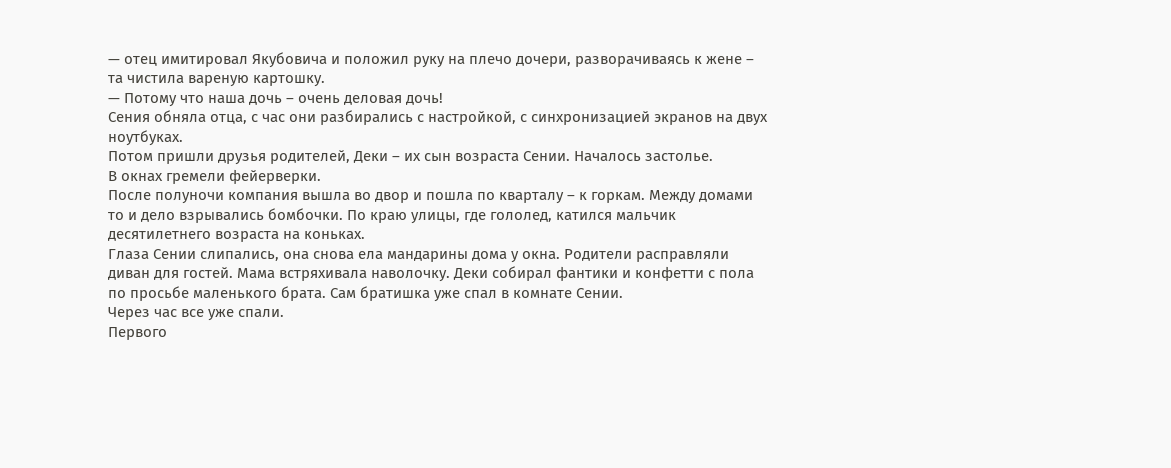— отец имитировал Якубовича и положил руку на плечо дочери, разворачиваясь к жене – та чистила вареную картошку.
— Потому что наша дочь – очень деловая дочь!
Сения обняла отца, с час они разбирались с настройкой, с синхронизацией экранов на двух ноутбуках.
Потом пришли друзья родителей, Деки – их сын возраста Сении. Началось застолье.
В окнах гремели фейерверки.
После полуночи компания вышла во двор и пошла по кварталу – к горкам. Между домами то и дело взрывались бомбочки. По краю улицы, где гололед, катился мальчик десятилетнего возраста на коньках.
Глаза Сении слипались, она снова ела мандарины дома у окна. Родители расправляли диван для гостей. Мама встряхивала наволочку. Деки собирал фантики и конфетти с пола по просьбе маленького брата. Сам братишка уже спал в комнате Сении.
Через час все уже спали.
Первого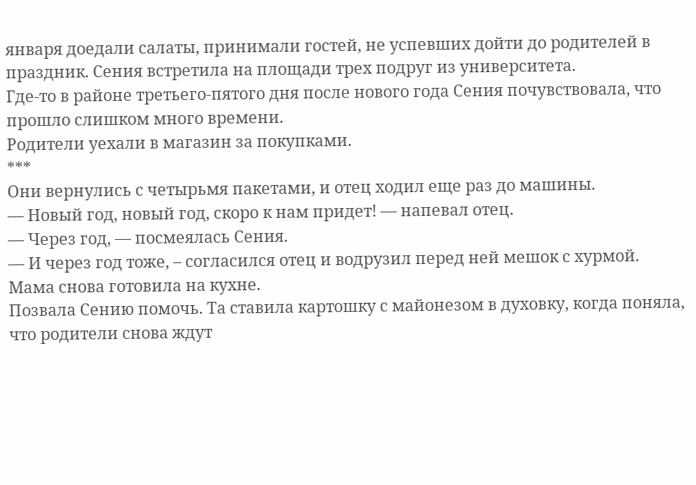января доедали салаты, принимали гостей, не успевших дойти до родителей в праздник. Сения встретила на площади трех подруг из университета.
Где-то в районе третьего-пятого дня после нового года Сения почувствовала, что прошло слишком много времени.
Родители уехали в магазин за покупками.
***
Они вернулись с четырьмя пакетами, и отец ходил еще раз до машины.
— Новый год, новый год, скоро к нам придет! — напевал отец.
— Через год, — посмеялась Сения.
— И через год тоже, – согласился отец и водрузил перед ней мешок с хурмой.
Мама снова готовила на кухне.
Позвала Сению помочь. Та ставила картошку с майонезом в духовку, когда поняла, что родители снова ждут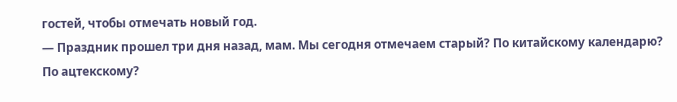гостей, чтобы отмечать новый год.
— Праздник прошел три дня назад, мам. Мы сегодня отмечаем старый? По китайскому календарю? По ацтекскому?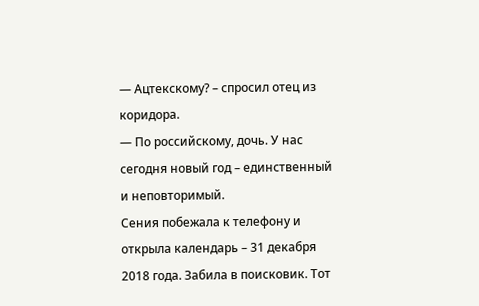— Ацтекскому? – спросил отец из коридора.
— По российскому, дочь. У нас сегодня новый год – единственный и неповторимый.
Сения побежала к телефону и открыла календарь – 31 декабря 2018 года. Забила в поисковик. Тот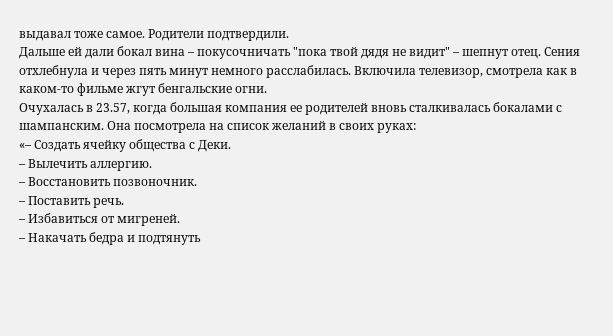выдавал тоже самое. Родители подтвердили.
Дальше ей дали бокал вина – покусочничать "пока твой дядя не видит" – шепнут отец. Сения отхлебнула и через пять минут немного расслабилась. Включила телевизор, смотрела как в каком-то фильме жгут бенгальские огни.
Очухалась в 23.57, когда большая компания ее родителей вновь сталкивалась бокалами с шампанским. Она посмотрела на список желаний в своих руках:
«– Создать ячейку общества с Деки.
– Вылечить аллергию.
– Восстановить позвоночник.
– Поставить речь.
– Избавиться от мигреней.
– Накачать бедра и подтянуть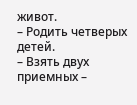живот.
– Родить четверых детей.
– Взять двух приемных –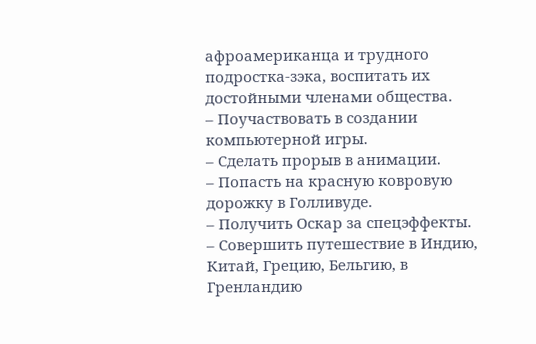афроамериканца и трудного подростка-зэка, воспитать их достойными членами общества.
– Поучаствовать в создании компьютерной игры.
– Сделать прорыв в анимации.
– Попасть на красную ковровую дорожку в Голливуде.
– Получить Оскар за спецэффекты.
– Совершить путешествие в Индию, Китай, Грецию, Бельгию, в Гренландию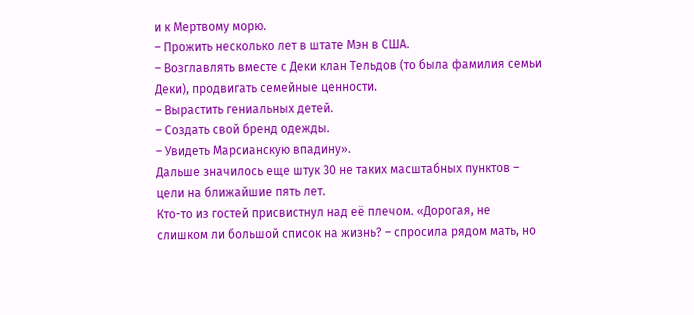и к Мертвому морю.
– Прожить несколько лет в штате Мэн в США.
– Возглавлять вместе с Деки клан Тельдов (то была фамилия семьи Деки), продвигать семейные ценности.
– Вырастить гениальных детей.
– Создать свой бренд одежды.
– Увидеть Марсианскую впадину».
Дальше значилось еще штук 30 не таких масштабных пунктов – цели на ближайшие пять лет.
Кто-то из гостей присвистнул над её плечом. «Дорогая, не слишком ли большой список на жизнь? – спросила рядом мать, но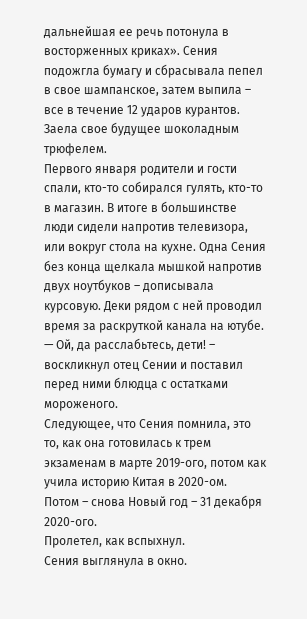дальнейшая ее речь потонула в восторженных криках». Сения подожгла бумагу и сбрасывала пепел в свое шампанское, затем выпила – все в течение 12 ударов курантов. Заела свое будущее шоколадным трюфелем.
Первого января родители и гости спали, кто-то собирался гулять, кто-то в магазин. В итоге в большинстве люди сидели напротив телевизора, или вокруг стола на кухне. Одна Сения без конца щелкала мышкой напротив двух ноутбуков – дописывала курсовую. Деки рядом с ней проводил время за раскруткой канала на ютубе.
— Ой, да расслабьтесь, дети! – воскликнул отец Сении и поставил перед ними блюдца с остатками мороженого.
Следующее, что Сения помнила, это то, как она готовилась к трем экзаменам в марте 2019-ого, потом как учила историю Китая в 2020-ом.
Потом – снова Новый год – 31 декабря 2020-ого.
Пролетел, как вспыхнул.
Сения выглянула в окно.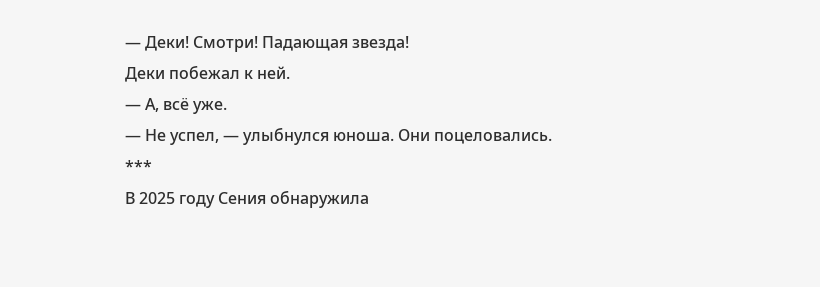— Деки! Смотри! Падающая звезда!
Деки побежал к ней.
— А, всё уже.
— Не успел, — улыбнулся юноша. Они поцеловались.
***
В 2025 году Сения обнаружила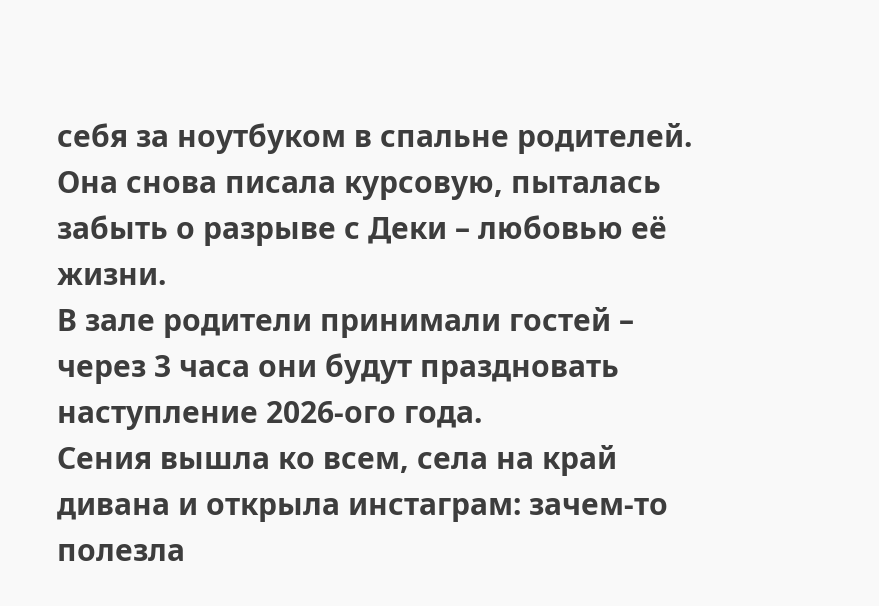себя за ноутбуком в спальне родителей. Она снова писала курсовую, пыталась забыть о разрыве с Деки – любовью её жизни.
В зале родители принимали гостей – через 3 часа они будут праздновать наступление 2026-ого года.
Сения вышла ко всем, села на край дивана и открыла инстаграм: зачем-то полезла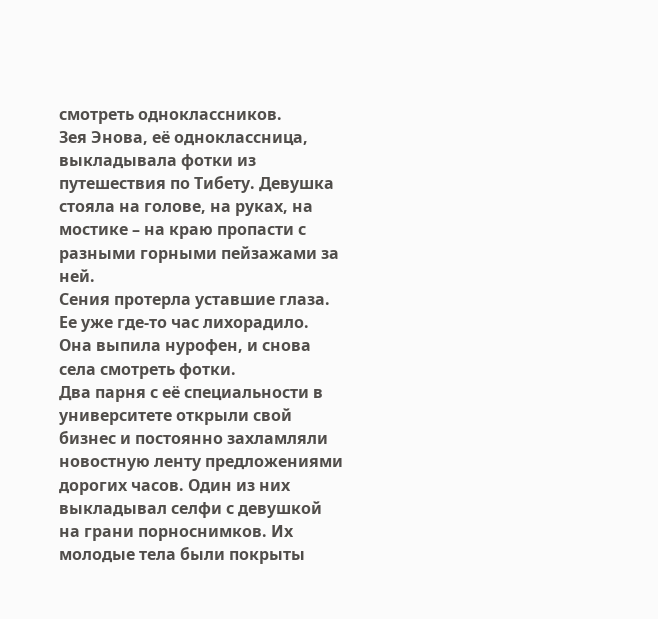смотреть одноклассников.
Зея Энова, её одноклассница, выкладывала фотки из путешествия по Тибету. Девушка стояла на голове, на руках, на мостике – на краю пропасти с разными горными пейзажами за ней.
Сения протерла уставшие глаза.
Ее уже где-то час лихорадило.
Она выпила нурофен, и снова села смотреть фотки.
Два парня с её специальности в университете открыли свой бизнес и постоянно захламляли новостную ленту предложениями дорогих часов. Один из них выкладывал селфи с девушкой на грани порноснимков. Их молодые тела были покрыты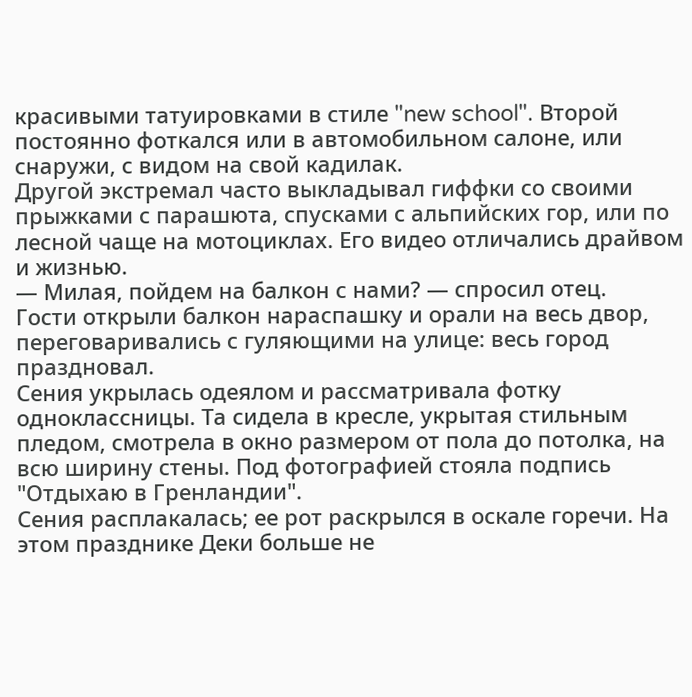красивыми татуировками в стиле "new school". Второй постоянно фоткался или в автомобильном салоне, или снаружи, с видом на свой кадилак.
Другой экстремал часто выкладывал гиффки со своими прыжками с парашюта, спусками с альпийских гор, или по лесной чаще на мотоциклах. Его видео отличались драйвом и жизнью.
— Милая, пойдем на балкон с нами? — спросил отец.
Гости открыли балкон нараспашку и орали на весь двор, переговаривались с гуляющими на улице: весь город праздновал.
Сения укрылась одеялом и рассматривала фотку одноклассницы. Та сидела в кресле, укрытая стильным пледом, смотрела в окно размером от пола до потолка, на всю ширину стены. Под фотографией стояла подпись "Отдыхаю в Гренландии".
Сения расплакалась; ее рот раскрылся в оскале горечи. На этом празднике Деки больше не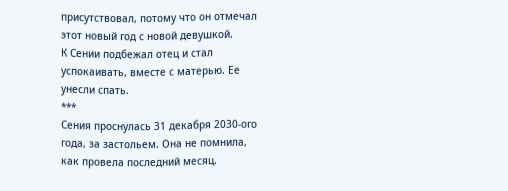присутствовал, потому что он отмечал этот новый год с новой девушкой.
К Сении подбежал отец и стал успокаивать, вместе с матерью. Ее унесли спать.
***
Сения проснулась 31 декабря 2030-ого года, за застольем. Она не помнила, как провела последний месяц.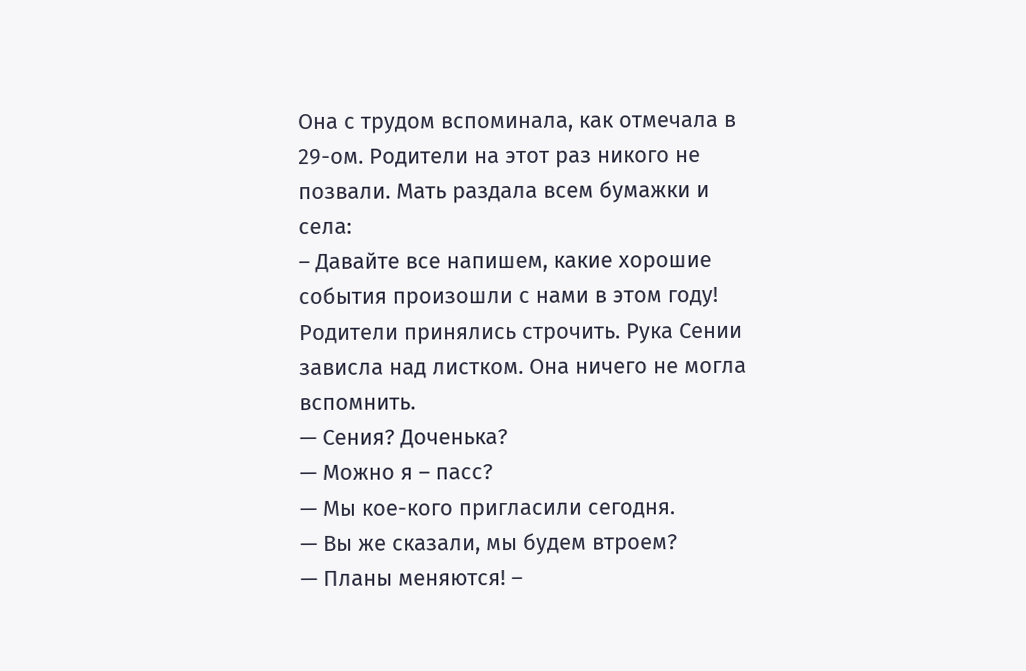Она с трудом вспоминала, как отмечала в 29-ом. Родители на этот раз никого не позвали. Мать раздала всем бумажки и села:
– Давайте все напишем, какие хорошие события произошли с нами в этом году!
Родители принялись строчить. Рука Сении зависла над листком. Она ничего не могла вспомнить.
— Сения? Доченька?
— Можно я – пасс?
— Мы кое-кого пригласили сегодня.
— Вы же сказали, мы будем втроем?
— Планы меняются! –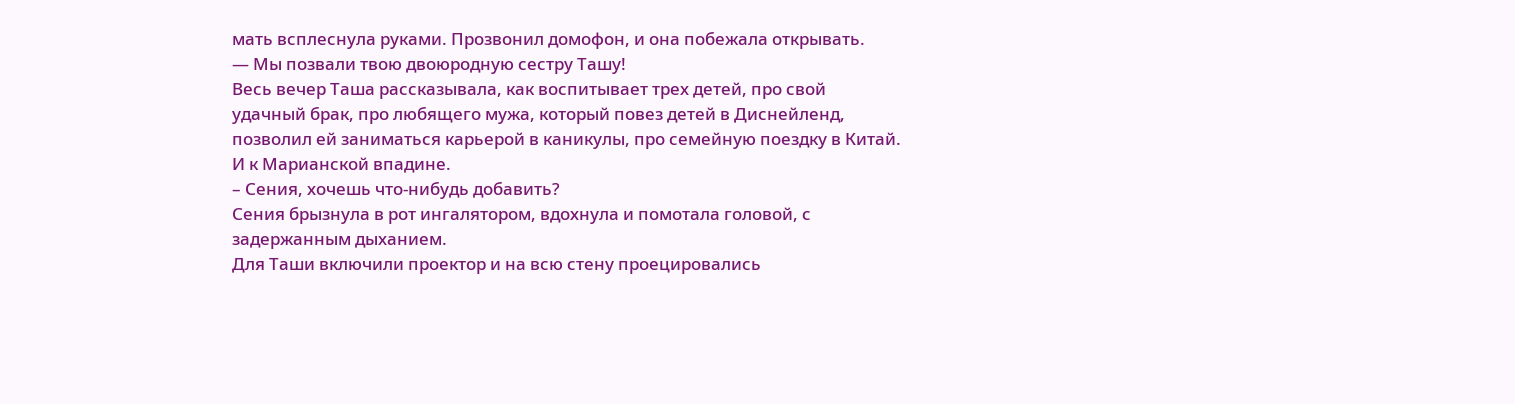мать всплеснула руками. Прозвонил домофон, и она побежала открывать.
— Мы позвали твою двоюродную сестру Ташу!
Весь вечер Таша рассказывала, как воспитывает трех детей, про свой удачный брак, про любящего мужа, который повез детей в Диснейленд, позволил ей заниматься карьерой в каникулы, про семейную поездку в Китай. И к Марианской впадине.
– Сения, хочешь что-нибудь добавить?
Сения брызнула в рот ингалятором, вдохнула и помотала головой, с задержанным дыханием.
Для Таши включили проектор и на всю стену проецировались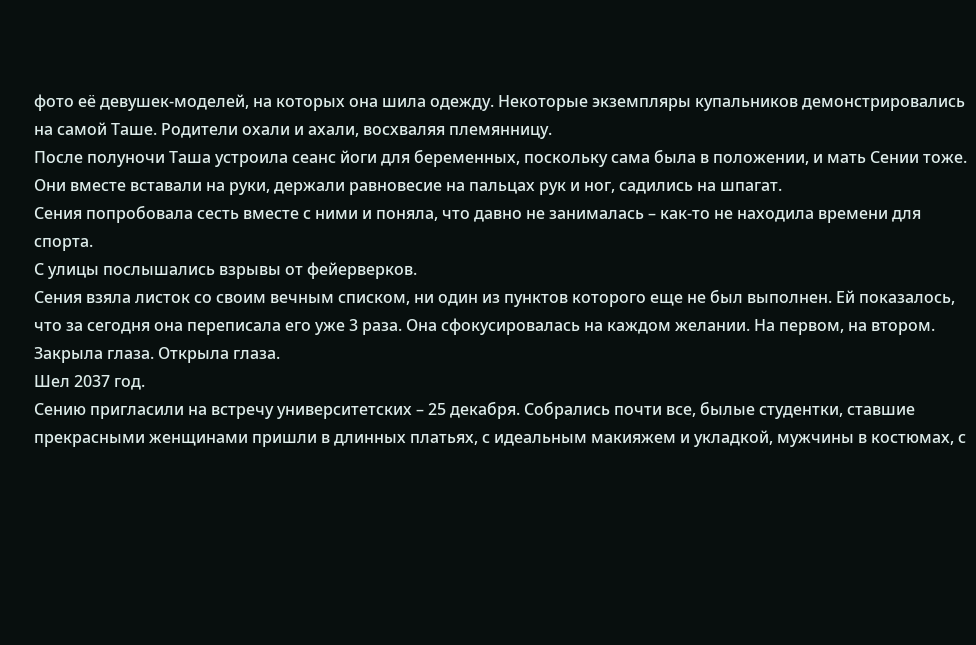фото её девушек-моделей, на которых она шила одежду. Некоторые экземпляры купальников демонстрировались на самой Таше. Родители охали и ахали, восхваляя племянницу.
После полуночи Таша устроила сеанс йоги для беременных, поскольку сама была в положении, и мать Сении тоже. Они вместе вставали на руки, держали равновесие на пальцах рук и ног, садились на шпагат.
Сения попробовала сесть вместе с ними и поняла, что давно не занималась – как-то не находила времени для спорта.
С улицы послышались взрывы от фейерверков.
Сения взяла листок со своим вечным списком, ни один из пунктов которого еще не был выполнен. Ей показалось, что за сегодня она переписала его уже 3 раза. Она сфокусировалась на каждом желании. На первом, на втором. Закрыла глаза. Открыла глаза.
Шел 2037 год.
Сению пригласили на встречу университетских – 25 декабря. Собрались почти все, былые студентки, ставшие прекрасными женщинами пришли в длинных платьях, с идеальным макияжем и укладкой, мужчины в костюмах, с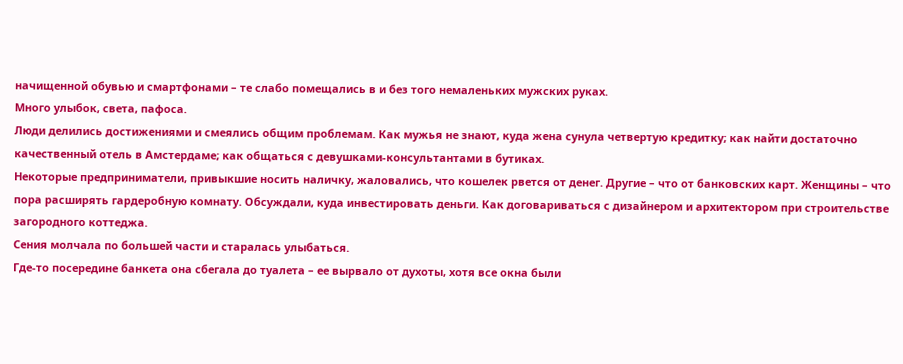начищенной обувью и смартфонами – те слабо помещались в и без того немаленьких мужских руках.
Много улыбок, света, пафоса.
Люди делились достижениями и смеялись общим проблемам. Как мужья не знают, куда жена сунула четвертую кредитку; как найти достаточно качественный отель в Амстердаме; как общаться с девушками-консультантами в бутиках.
Некоторые предприниматели, привыкшие носить наличку, жаловались, что кошелек рвется от денег. Другие – что от банковских карт. Женщины – что пора расширять гардеробную комнату. Обсуждали, куда инвестировать деньги. Как договариваться с дизайнером и архитектором при строительстве загородного коттеджа.
Сения молчала по большей части и старалась улыбаться.
Где-то посередине банкета она сбегала до туалета – ее вырвало от духоты, хотя все окна были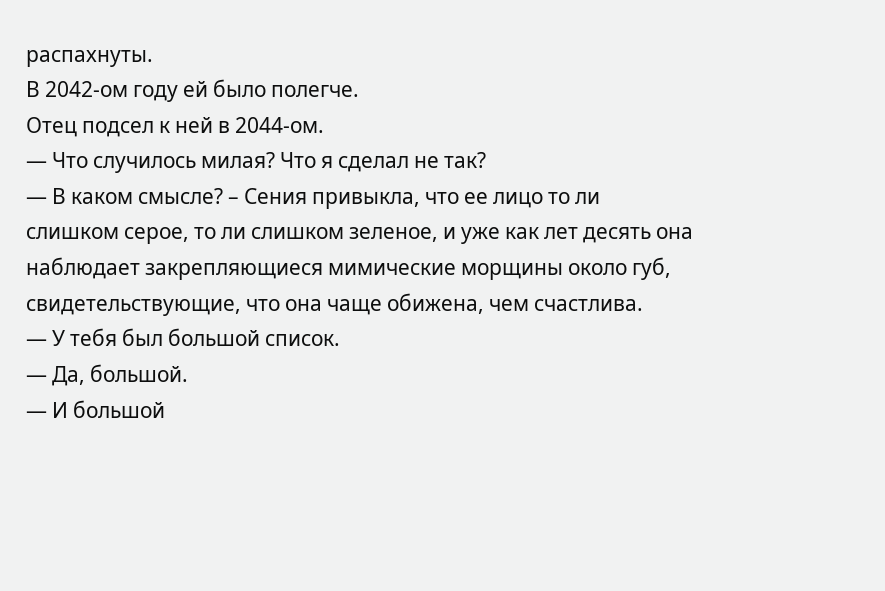распахнуты.
В 2042-ом году ей было полегче.
Отец подсел к ней в 2044-ом.
— Что случилось милая? Что я сделал не так?
— В каком смысле? – Сения привыкла, что ее лицо то ли слишком серое, то ли слишком зеленое, и уже как лет десять она наблюдает закрепляющиеся мимические морщины около губ, свидетельствующие, что она чаще обижена, чем счастлива.
— У тебя был большой список.
— Да, большой.
— И большой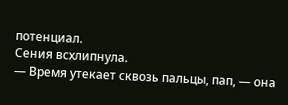потенциал.
Сения всхлипнула.
— Время утекает сквозь пальцы, пап, — она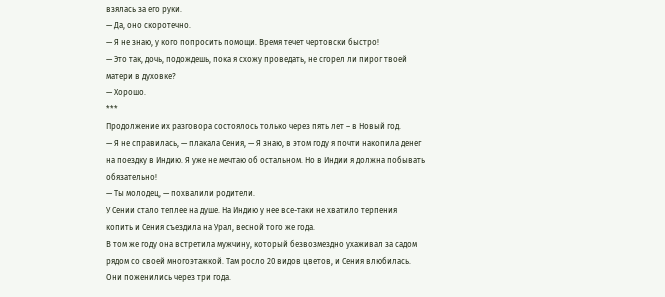взялась за его руки.
— Да, оно скоротечно.
— Я не знаю, у кого попросить помощи. Время течет чертовски быстро!
— Это так, дочь, подождешь, пока я схожу проведать, не сгорел ли пирог твоей матери в духовке?
— Хорошо.
***
Продолжение их разговора состоялось только через пять лет – в Новый год.
— Я не справилась, — плакала Сения, — Я знаю, в этом году я почти накопила денег на поездку в Индию. Я уже не мечтаю об остальном. Но в Индии я должна побывать обязательно!
— Ты молодец, — похвалили родители.
У Сении стало теплее на душе. На Индию у нее все-таки не хватило терпения копить и Сения съездила на Урал, весной того же года.
В том же году она встретила мужчину, который безвозмездно ухаживал за садом рядом со своей многоэтажкой. Там росло 20 видов цветов, и Сения влюбилась. Они поженились через три года.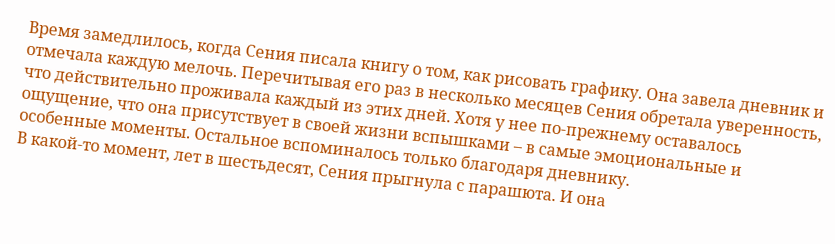Время замедлилось, когда Сения писала книгу о том, как рисовать графику. Она завела дневник и отмечала каждую мелочь. Перечитывая его раз в несколько месяцев Сения обретала уверенность, что действительно проживала каждый из этих дней. Хотя у нее по-прежнему оставалось ощущение, что она присутствует в своей жизни вспышками – в самые эмоциональные и особенные моменты. Остальное вспоминалось только благодаря дневнику.
В какой-то момент, лет в шестьдесят, Сения прыгнула с парашюта. И она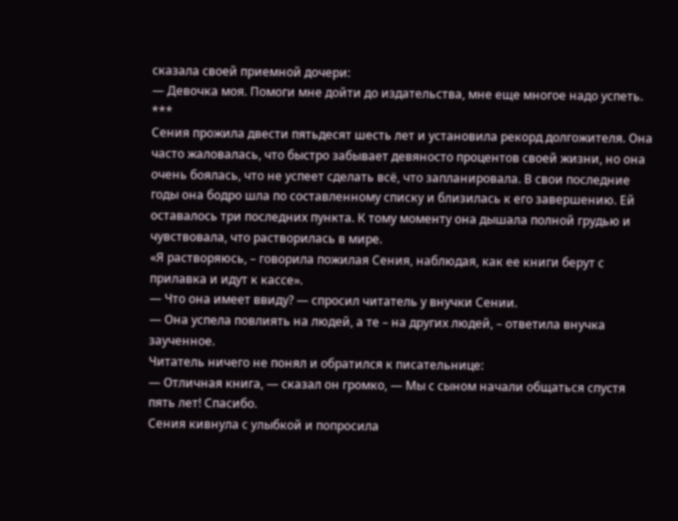сказала своей приемной дочери:
— Девочка моя. Помоги мне дойти до издательства, мне еще многое надо успеть.
***
Сения прожила двести пятьдесят шесть лет и установила рекорд долгожителя. Она часто жаловалась, что быстро забывает девяносто процентов своей жизни, но она очень боялась, что не успеет сделать всё, что запланировала. В свои последние годы она бодро шла по составленному списку и близилась к его завершению. Ей оставалось три последних пункта. К тому моменту она дышала полной грудью и чувствовала, что растворилась в мире.
«Я растворяюсь, – говорила пожилая Сения, наблюдая, как ее книги берут с прилавка и идут к кассе».
— Что она имеет ввиду? — спросил читатель у внучки Сении.
— Она успела повлиять на людей, а те – на других людей, – ответила внучка заученное.
Читатель ничего не понял и обратился к писательнице:
— Отличная книга, — сказал он громко, — Мы с сыном начали общаться спустя пять лет! Спасибо.
Сения кивнула с улыбкой и попросила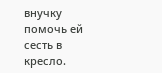внучку помочь ей сесть в кресло.